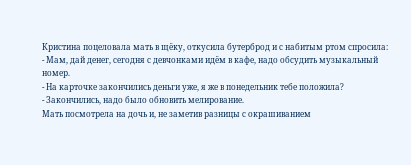Кристина поцеловала мать в щёку, откусила бутерброд и с набитым ртом спросила:
- Мам, дай денег, сегодня с девчонками идём в кафе, надо обсудить музыкальный номер.
- На карточке закончились деньги уже, я же в понедельник тебе положила?
- Закончились, надо было обновить мелирование.
Мать посмотрела на дочь и, не заметив разницы с окрашиванием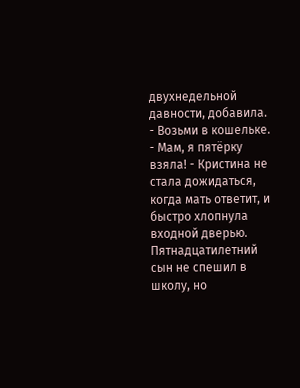двухнедельной давности, добавила.
- Возьми в кошельке.
- Мам, я пятёрку взяла! - Кристина не стала дожидаться, когда мать ответит, и быстро хлопнула входной дверью.
Пятнадцатилетний сын не спешил в школу, но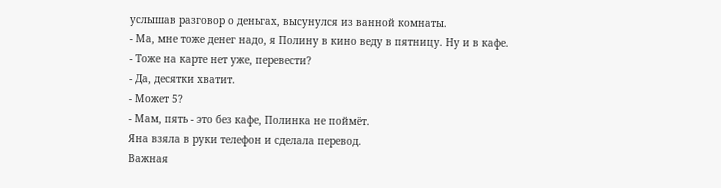услышав разговор о деньгах, высунулся из ванной комнаты.
- Ма, мне тоже денег надо, я Полину в кино веду в пятницу. Ну и в кафе.
- Тоже на карте нет уже, перевести?
- Да, десятки хватит.
- Может 5?
- Мам, пять - это без кафе, Полинка не поймёт.
Яна взяла в руки телефон и сделала перевод.
Важная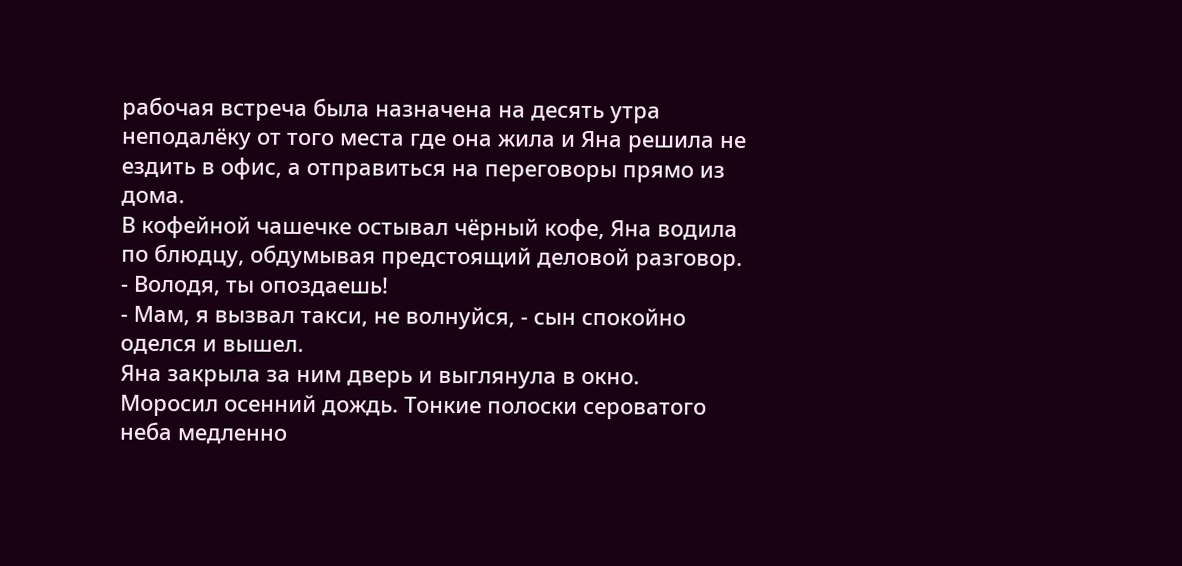рабочая встреча была назначена на десять утра неподалёку от того места где она жила и Яна решила не ездить в офис, а отправиться на переговоры прямо из дома.
В кофейной чашечке остывал чёрный кофе, Яна водила по блюдцу, обдумывая предстоящий деловой разговор.
- Володя, ты опоздаешь!
- Мам, я вызвал такси, не волнуйся, - сын спокойно оделся и вышел.
Яна закрыла за ним дверь и выглянула в окно.
Моросил осенний дождь. Тонкие полоски сероватого неба медленно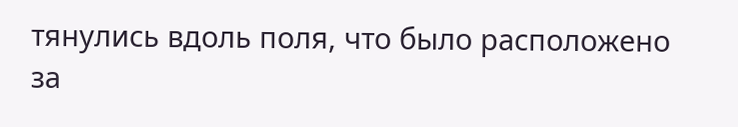тянулись вдоль поля, что было расположено за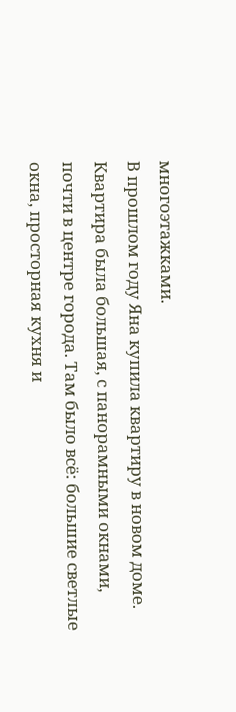многоэтажками.
В прошлом году Яна купила квартиру в новом доме. Квартира была большая, с панорамными окнами, почти в центре города. Там было всё: большие светлые окна, просторная кухня и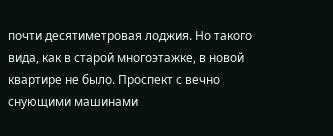почти десятиметровая лоджия. Но такого вида, как в старой многоэтажке, в новой квартире не было. Проспект с вечно снующими машинами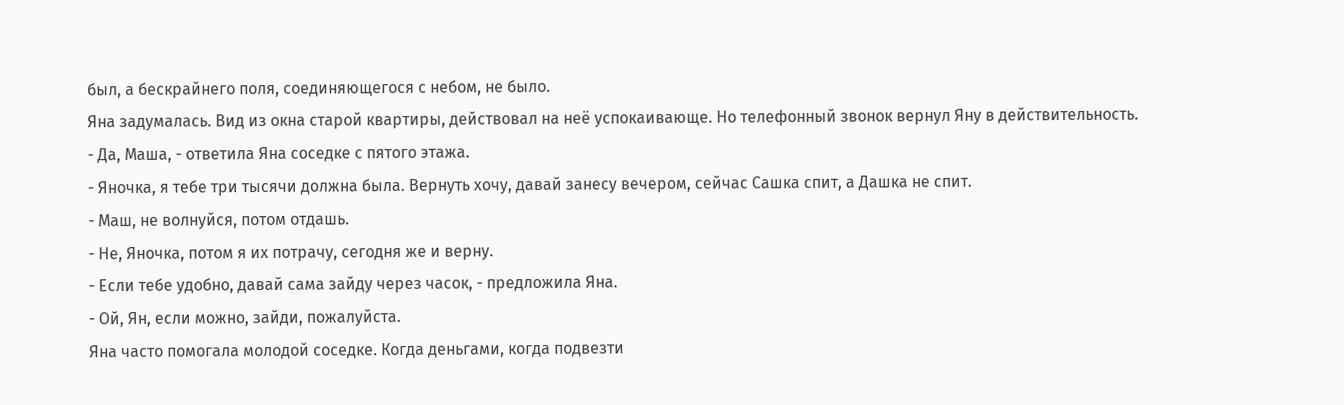был, а бескрайнего поля, соединяющегося с небом, не было.
Яна задумалась. Вид из окна старой квартиры, действовал на неё успокаивающе. Но телефонный звонок вернул Яну в действительность.
- Да, Маша, - ответила Яна соседке с пятого этажа.
- Яночка, я тебе три тысячи должна была. Вернуть хочу, давай занесу вечером, сейчас Сашка спит, а Дашка не спит.
- Маш, не волнуйся, потом отдашь.
- Не, Яночка, потом я их потрачу, сегодня же и верну.
- Если тебе удобно, давай сама зайду через часок, - предложила Яна.
- Ой, Ян, если можно, зайди, пожалуйста.
Яна часто помогала молодой соседке. Когда деньгами, когда подвезти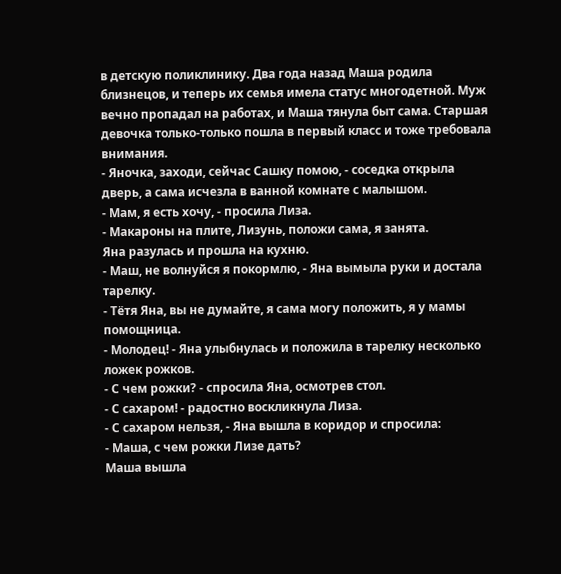в детскую поликлинику. Два года назад Маша родила близнецов, и теперь их семья имела статус многодетной. Муж вечно пропадал на работах, и Маша тянула быт сама. Старшая девочка только-только пошла в первый класс и тоже требовала внимания.
- Яночка, заходи, сейчас Сашку помою, - соседка открыла дверь, а сама исчезла в ванной комнате с малышом.
- Мам, я есть хочу, - просила Лиза.
- Макароны на плите, Лизунь, положи сама, я занята.
Яна разулась и прошла на кухню.
- Маш, не волнуйся я покормлю, - Яна вымыла руки и достала тарелку.
- Тётя Яна, вы не думайте, я сама могу положить, я у мамы помощница.
- Молодец! - Яна улыбнулась и положила в тарелку несколько ложек рожков.
- С чем рожки? - спросила Яна, осмотрев стол.
- С сахаром! - радостно воскликнула Лиза.
- С сахаром нельзя, - Яна вышла в коридор и спросила:
- Маша, с чем рожки Лизе дать?
Маша вышла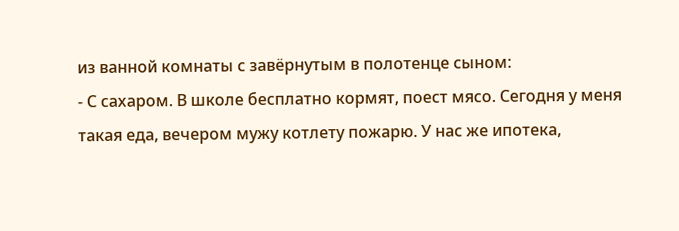из ванной комнаты с завёрнутым в полотенце сыном:
- С сахаром. В школе бесплатно кормят, поест мясо. Сегодня у меня такая еда, вечером мужу котлету пожарю. У нас же ипотека,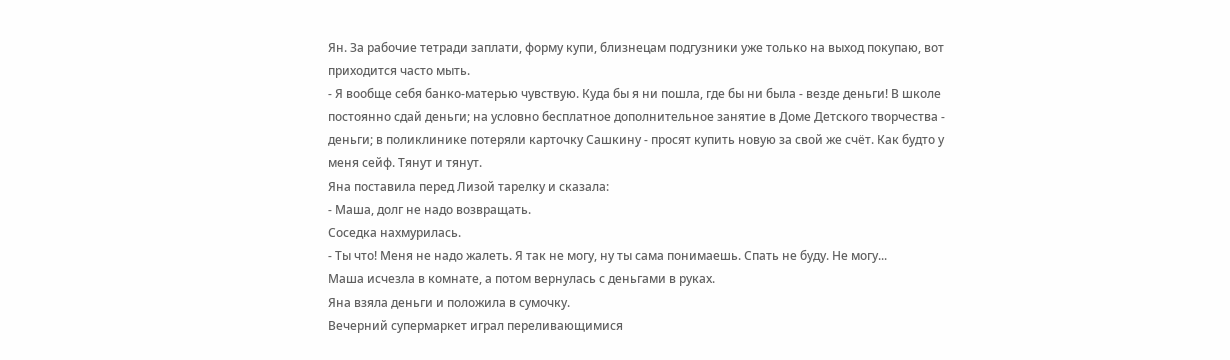Ян. За рабочие тетради заплати, форму купи, близнецам подгузники уже только на выход покупаю, вот приходится часто мыть.
- Я вообще себя банко-матерью чувствую. Куда бы я ни пошла, где бы ни была - везде деньги! В школе постоянно сдай деньги; на условно бесплатное дополнительное занятие в Доме Детского творчества - деньги; в поликлинике потеряли карточку Сашкину - просят купить новую за свой же счёт. Как будто у меня сейф. Тянут и тянут.
Яна поставила перед Лизой тарелку и сказала:
- Маша, долг не надо возвращать.
Соседка нахмурилась.
- Ты что! Меня не надо жалеть. Я так не могу, ну ты сама понимаешь. Спать не буду. Не могу...
Маша исчезла в комнате, а потом вернулась с деньгами в руках.
Яна взяла деньги и положила в сумочку.
Вечерний супермаркет играл переливающимися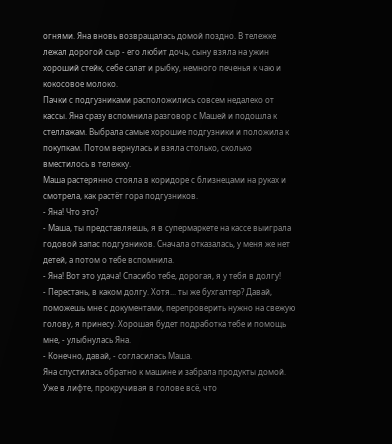огнями. Яна вновь возвращалась домой поздно. В тележке лежал дорогой сыр - его любит дочь, сыну взяла на ужин хороший стейк, себе салат и рыбку, немного печенья к чаю и кокосовое молоко.
Пачки с подгузниками расположились совсем недалеко от кассы. Яна сразу вспомнила разговор с Машей и подошла к стеллажам. Выбрала самые хорошие подгузники и положила к покупкам. Потом вернулась и взяла столько, сколько вместилось в тележку.
Маша растерянно стояла в коридоре с близнецами на руках и смотрела, как растёт гора подгузников.
- Яна! Что это?
- Маша, ты представляешь, я в супермаркете на кассе выиграла годовой запас подгузников. Сначала отказалась, у меня же нет детей, а потом о тебе вспомнила.
- Яна! Вот это удача! Спасибо тебе, дорогая, я у тебя в долгу!
- Перестань, в каком долгу. Хотя... ты же бухгалтер? Давай, поможешь мне с документами, перепроверить нужно на свежую голову, я принесу. Хорошая будет подработка тебе и помощь мне, - улыбнулась Яна.
- Конечно, давай, - согласилась Маша.
Яна спустилась обратно к машине и забрала продукты домой. Уже в лифте, прокручивая в голове всё, что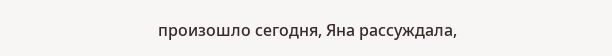произошло сегодня, Яна рассуждала,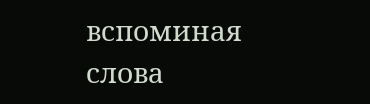вспоминая слова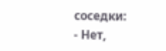соседки:
- Нет,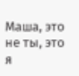Маша, это не ты, это я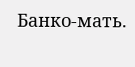Банко-мать.